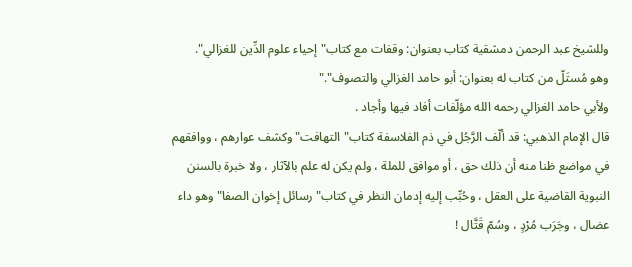وللشيخ عبد الرحمن دمشقية كتاب بعنوان: وقفات مع كتاب"إحياء علوم الدِّين للغزالي".
وهو مُستَلّ من كتاب له بعنوان: أبو حامد الغزالي والتصوف"."
ولأبي حامد الغزالي رحمه الله مؤلّفات أفاد فيها وأجاد .
قال الإمام الذهبي: قد ألّف الرَّجُل في ذم الفلاسفة كتاب"التهافت"وكشف عوارهم ، ووافقهم في مواضع ظنا منه أن ذلك حق ، أو موافق للملة ، ولم يكن له علم بالآثار ، ولا خبرة بالسنن النبوية القاضية على العقل ، وحُبِّب إليه إدمان النظر في كتاب"رسائل إخوان الصفا"وهو داء عضال ، وجَرَب مُرْدٍ ، وسُمّ قَتَّال !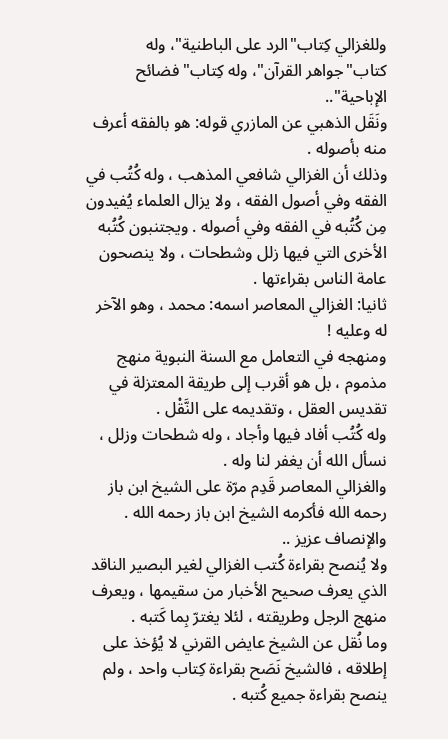وللغزالي كِتاب"الرد على الباطنية"، وله كتاب"جواهر القرآن"، وله كِتاب"فضائح الإباحية"..
ونَقَل الذهبي عن المازري قوله: هو بالفقه أعرف منه بأصوله .
وذلك أن الغزالي شافعي المذهب ، وله كُتُب في الفقه وفي أصول الفقه ، ولا يزال العلماء يُفيدون مِن كُتُبه في الفقه وفي أصوله . ويجتنبون كُتُبه الأخرى التي فيها زلل وشطحات ، ولا ينصحون عامة الناس بقراءتها .
ثانيا: الغزالي المعاصر اسمه: محمد ، وهو الآخر له وعليه !
ومنهجه في التعامل مع السنة النبوية منهج مذموم ، بل هو أقرب إلى طريقة المعتزلة في تقديس العقل ، وتقديمه على النَّقْل .
وله كُتُب أفاد فيها وأجاد ، وله شطحات وزلل ، نسأل الله أن يغفر لنا وله .
والغزالي المعاصر قَدِم مرّة على الشيخ ابن باز رحمه الله فأكرمه الشيخ ابن باز رحمه الله .
والإنصاف عزيز ..
ولا يُنصح بقراءة كُتب الغزالي لغير البصير الناقد الذي يعرف صحيح الأخبار من سقيمها ، ويعرف منهج الرجل وطريقته ، لئلا يغترّ بِما كَتبه .
وما نُقل عن الشيخ عايض القرني لا يُؤخذ على إطلاقه ، فالشيخ نَصَح بقراءة كِتاب واحد ، ولم ينصح بقراءة جميع كُتبه .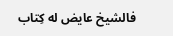فالشيخ عايض له كِتاب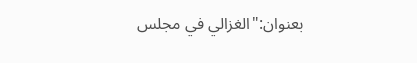بعنوان:"الغزالي في مجلس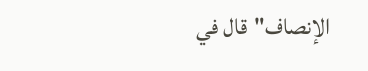الإنصاف"قال في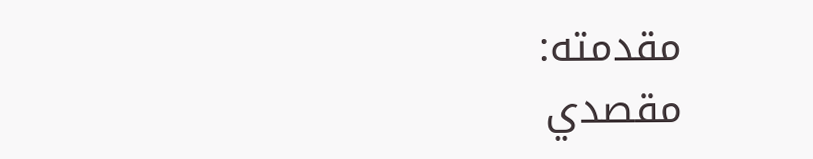مقدمته:
مقصدي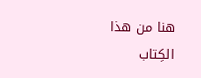هنا من هذا الكِتاب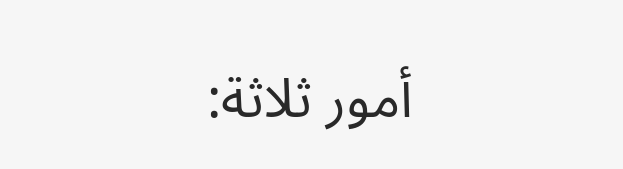أمور ثلاثة: